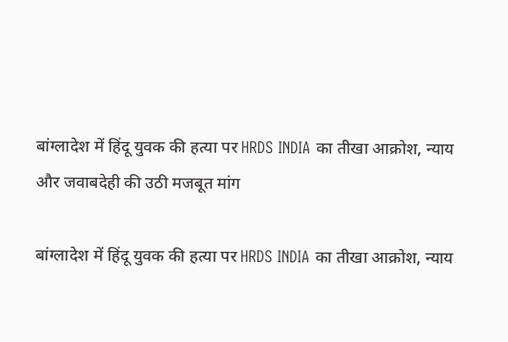बांग्लादेश में हिंदू युवक की हत्या पर HRDS INDIA का तीखा आक्रोश, न्याय और जवाबदेही की उठी मजबूत मांग

बांग्लादेश में हिंदू युवक की हत्या पर HRDS INDIA का तीखा आक्रोश, न्याय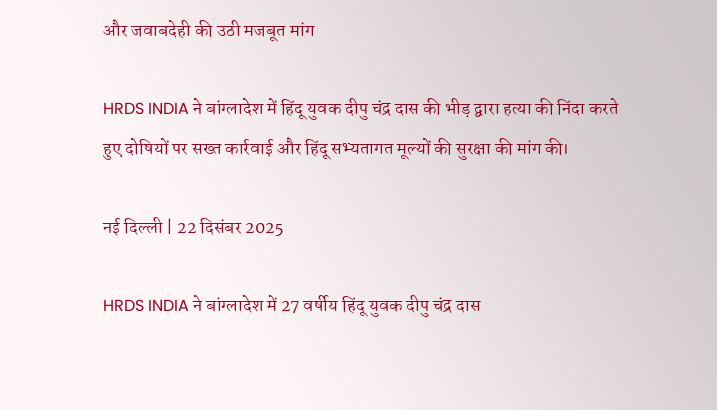और जवाबदेही की उठी मजबूत मांग

HRDS INDIA ने बांग्लादेश में हिंदू युवक दीपु चंद्र दास की भीड़ द्वारा हत्या की निंदा करते हुए दोषियों पर सख्त कार्रवाई और हिंदू सभ्यतागत मूल्यों की सुरक्षा की मांग की।

नई दिल्ली | 22 दिसंबर 2025

HRDS INDIA ने बांग्लादेश में 27 वर्षीय हिंदू युवक दीपु चंद्र दास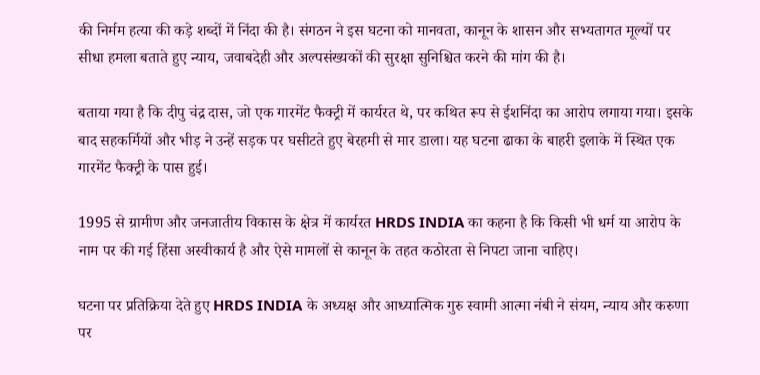की निर्मम हत्या की कड़े शब्दों में निंदा की है। संगठन ने इस घटना को मानवता, कानून के शासन और सभ्यतागत मूल्यों पर सीधा हमला बताते हुए न्याय, जवाबदेही और अल्पसंख्यकों की सुरक्षा सुनिश्चित करने की मांग की है।

बताया गया है कि दीपु चंद्र दास, जो एक गारमेंट फैक्ट्री में कार्यरत थे, पर कथित रूप से ईशनिंदा का आरोप लगाया गया। इसके बाद सहकर्मियों और भीड़ ने उन्हें सड़क पर घसीटते हुए बेरहमी से मार डाला। यह घटना ढाका के बाहरी इलाके में स्थित एक गारमेंट फैक्ट्री के पास हुई।

1995 से ग्रामीण और जनजातीय विकास के क्षेत्र में कार्यरत HRDS INDIA का कहना है कि किसी भी धर्म या आरोप के नाम पर की गई हिंसा अस्वीकार्य है और ऐसे मामलों से कानून के तहत कठोरता से निपटा जाना चाहिए।

घटना पर प्रतिक्रिया देते हुए HRDS INDIA के अध्यक्ष और आध्यात्मिक गुरु स्वामी आत्मा नंबी ने संयम, न्याय और करुणा पर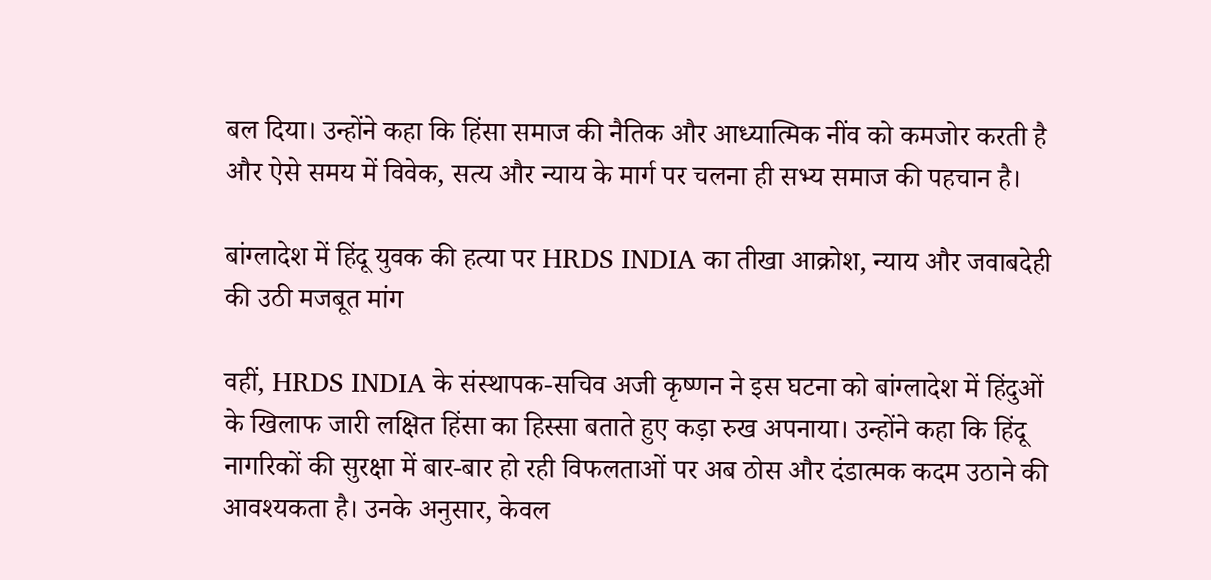बल दिया। उन्होंने कहा कि हिंसा समाज की नैतिक और आध्यात्मिक नींव को कमजोर करती है और ऐसे समय में विवेक, सत्य और न्याय के मार्ग पर चलना ही सभ्य समाज की पहचान है।

बांग्लादेश में हिंदू युवक की हत्या पर HRDS INDIA का तीखा आक्रोश, न्याय और जवाबदेही की उठी मजबूत मांग

वहीं, HRDS INDIA के संस्थापक-सचिव अजी कृष्णन ने इस घटना को बांग्लादेश में हिंदुओं के खिलाफ जारी लक्षित हिंसा का हिस्सा बताते हुए कड़ा रुख अपनाया। उन्होंने कहा कि हिंदू नागरिकों की सुरक्षा में बार-बार हो रही विफलताओं पर अब ठोस और दंडात्मक कदम उठाने की आवश्यकता है। उनके अनुसार, केवल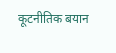कूटनीतिक बयान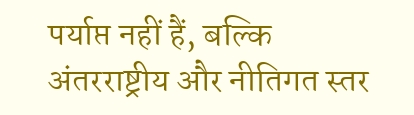पर्याप्त नहीं हैं, बल्कि अंतरराष्ट्रीय और नीतिगत स्तर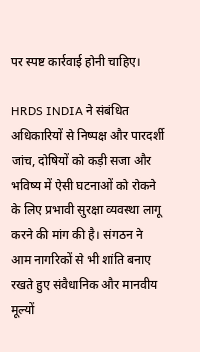पर स्पष्ट कार्रवाई होनी चाहिए।

HRDS INDIA ने संबंधित अधिकारियों से निष्पक्ष और पारदर्शी जांच, दोषियों को कड़ी सजा और भविष्य में ऐसी घटनाओं को रोकने के लिए प्रभावी सुरक्षा व्यवस्था लागू करने की मांग की है। संगठन ने आम नागरिकों से भी शांति बनाए रखते हुए संवैधानिक और मानवीय मूल्यों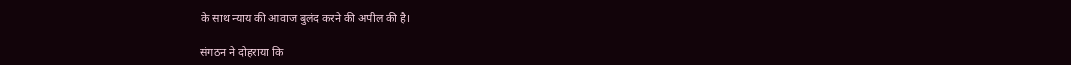के साथ न्याय की आवाज बुलंद करने की अपील की है।

संगठन ने दोहराया कि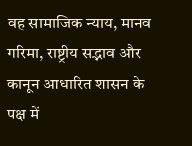वह सामाजिक न्याय, मानव गरिमा, राष्ट्रीय सद्भाव और कानून आधारित शासन के पक्ष में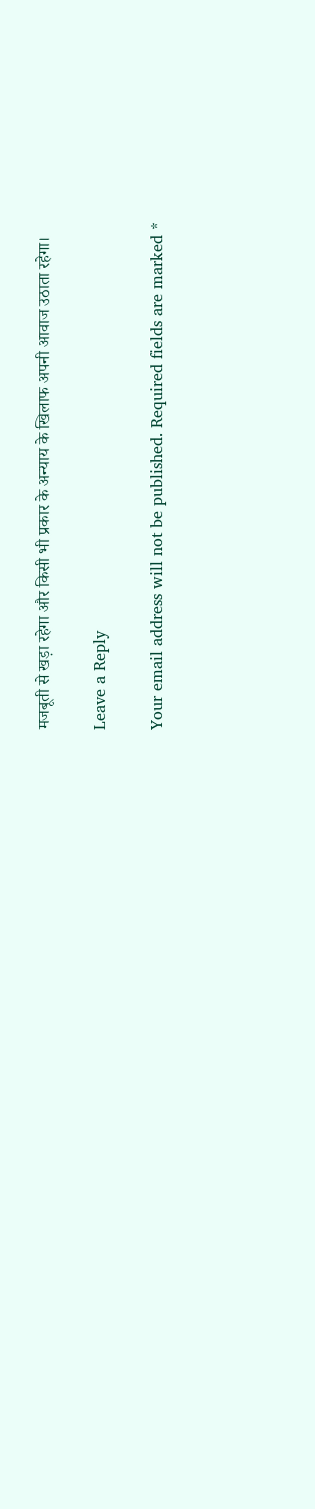मजबूती से खड़ा रहेगा और किसी भी प्रकार के अन्याय के खिलाफ अपनी आवाज उठाता रहेगा।

Leave a Reply

Your email address will not be published. Required fields are marked *